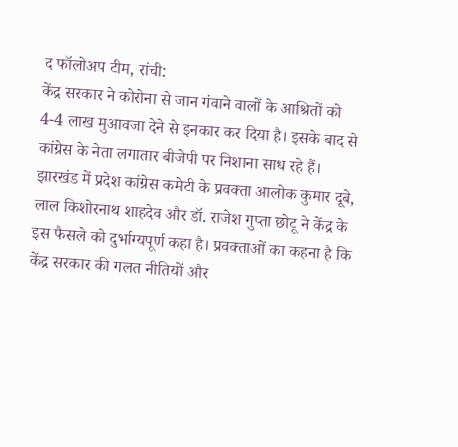द फॉलोअप टीम, रांची:
केंद्र सरकार ने कोरोना से जान गंवाने वालों के आश्रितों को 4-4 लाख मुआवजा देने से इनकार कर दिया है। इसके बाद से कांग्रेस के नेता लगातार बीजेपी पर निशाना साध रहे हैं। झारखंड में प्रदेश कांग्रेस कमेटी के प्रवक्ता आलोक कुमार दूबे, लाल किशोरनाथ शाहदेव और डॉ. राजेश गुप्ता छोटू ने केंद्र के इस फैसले को दुर्भाग्यपूर्ण कहा है। प्रवक्ताओं का कहना है कि केंद्र सरकार की गलत नीतियों और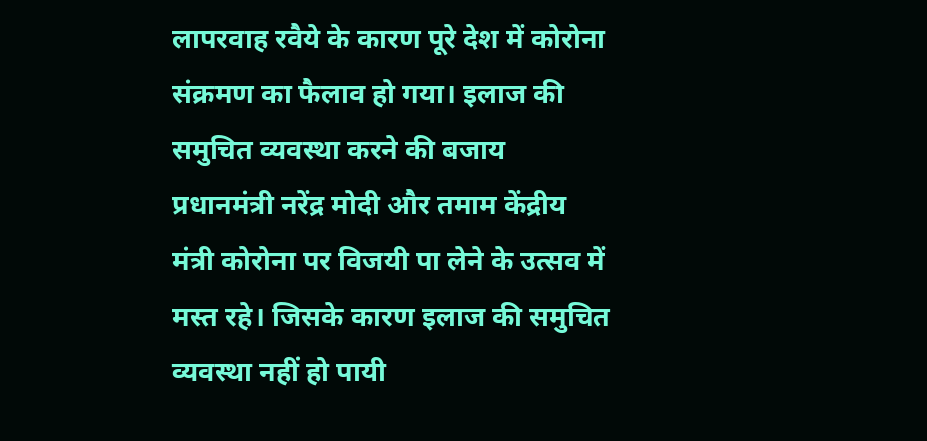लापरवाह रवैये के कारण पूरे देश में कोरोना संक्रमण का फैलाव हो गया। इलाज की समुचित व्यवस्था करने की बजाय प्रधानमंत्री नरेंद्र मोदी और तमाम केंद्रीय मंत्री कोरोना पर विजयी पा लेने के उत्सव में मस्त रहे। जिसके कारण इलाज की समुचित व्यवस्था नहीं हो पायी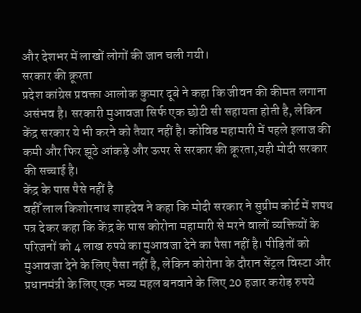और देशभर में लाखों लोगों की जान चली गयी।
सरकार की क्रूरता
प्रदेश कांग्रेस प्रवक्ता आलोक कुमार दूबे ने कहा कि जीवन की कीमत लगाना असंभव है। सरकारी मुआवजा सिर्फ एक छोटी सी सहायता होती है, लेकिन केंद्र सरकार ये भी करने को तैयार नहीं है। कोविड महामारी में पहले इलाज की कमी और फिर झूठे आंकड़े और ऊपर से सरकार की क्रूरता,यही मोदी सरकार की सच्चाई है।
केंद्र के पास पैसे नहीं है
वहीँ लाल किशोरनाथ शाहदेव ने कहा कि मोदी सरकार ने सुप्रीम कोर्ट में शपथ पत्र देकर कहा कि केंद्र के पास कोरोना महामारी से मरने वालों व्यक्तियों के परिजनों को 4 लाख रुपये का मुआवजा देने का पैसा नहीं है। पीड़ितों को मुआवजा देने के लिए पैसा नहीं है, लेकिन कोरोना के दौरान सेंट्रल विस्टा और प्रधानमंत्री के लिए एक भव्य महल बनवाने के लिए 20 हजार करोड़ रुपये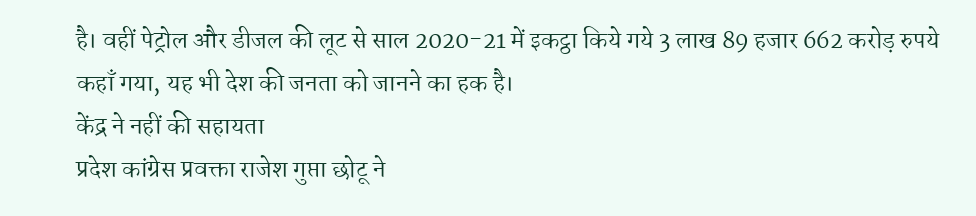है। वहीं पेट्रोल और डीजल की लूट से साल 2020-21 में इकट्ठा किये गये 3 लाख 89 हजार 662 करोड़ रुपये कहाँ गया, यह भी देश की जनता को जानने का हक है।
केंद्र ने नहीं की सहायता
प्रदेश कांग्रेस प्रवक्ता राजेश गुप्ता छोटू ने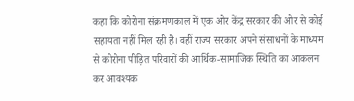कहा कि कोरोना संक्रमणकाल में एक ओर केंद्र सरकार की ओर से कोई सहायता नहीं मिल रही है। वहीं राज्य सरकार अपने संसाधनों के माध्यम से कोरोना पीड़ित परिवारों की आर्थिक-सामाजिक स्थिति का आकलन कर आवश्यक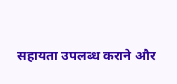सहायता उपलब्ध कराने और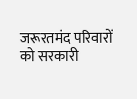जरूरतमंद परिवारों को सरकारी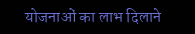योजनाओं का लाभ दिलाने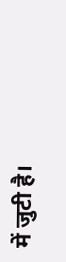में जुटी है।